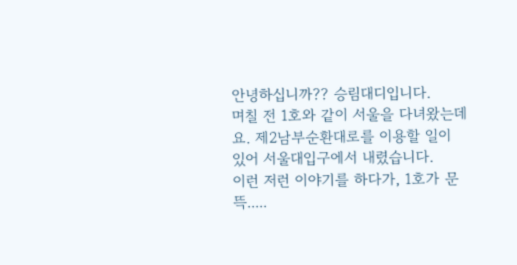안녕하십니까?? 승림대디입니다.
며칠 전 1호와 같이 서울을 다녀왔는데요. 제2남부순환대로를 이용할 일이 있어 서울대입구에서 내렸습니다.
이런 저런 이야기를 하다가, 1호가 문뜩.....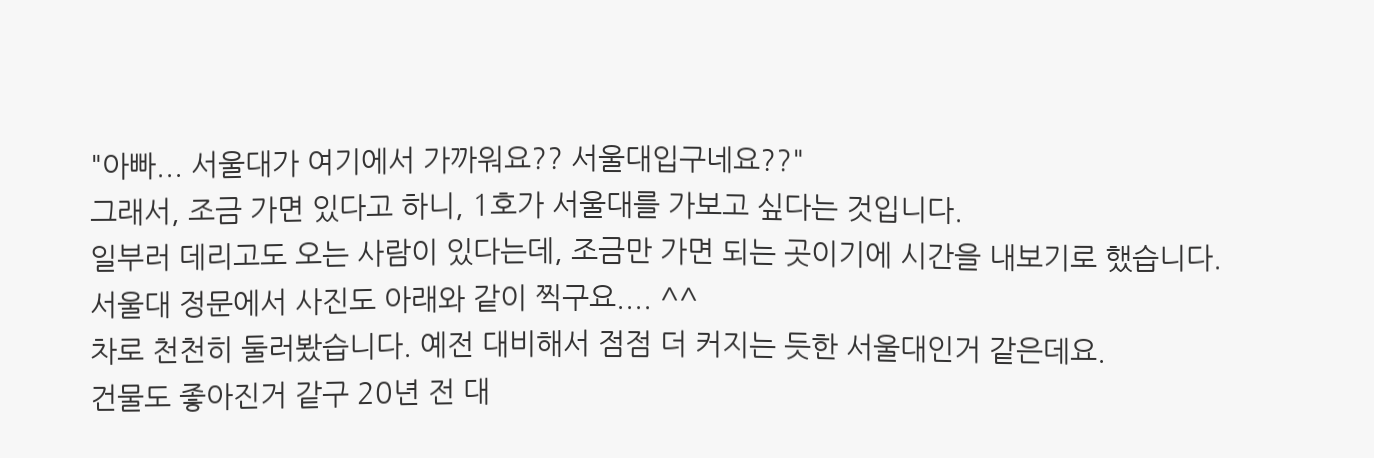"아빠... 서울대가 여기에서 가까워요?? 서울대입구네요??"
그래서, 조금 가면 있다고 하니, 1호가 서울대를 가보고 싶다는 것입니다.
일부러 데리고도 오는 사람이 있다는데, 조금만 가면 되는 곳이기에 시간을 내보기로 했습니다.
서울대 정문에서 사진도 아래와 같이 찍구요.... ^^
차로 천천히 둘러봤습니다. 예전 대비해서 점점 더 커지는 듯한 서울대인거 같은데요.
건물도 좋아진거 같구 20년 전 대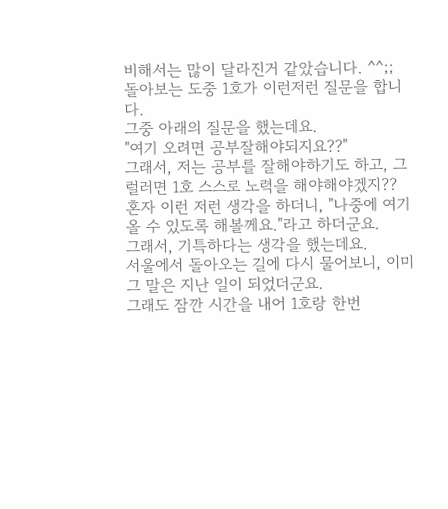비해서는 많이 달라진거 같았습니다. ^^;;
돌아보는 도중 1호가 이런저런 질문을 합니다.
그중 아래의 질문을 했는데요.
"여기 오려면 공부잘해야되지요??"
그래서, 저는 공부를 잘해야하기도 하고, 그럴러면 1호 스스로 노력을 해야해야겠지??
혼자 이런 저런 생각을 하더니, "나중에 여기 올 수 있도록 해볼께요."라고 하더군요.
그래서, 기특하다는 생각을 했는데요.
서울에서 돌아오는 길에 다시 물어보니, 이미 그 말은 지난 일이 되었더군요.
그래도 잠깐 시간을 내어 1호랑 한번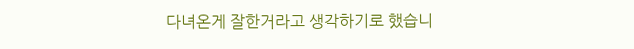다녀온게 잘한거라고 생각하기로 했습니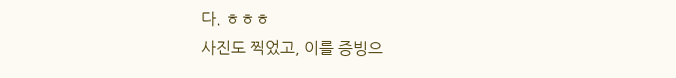다. ㅎㅎㅎ
사진도 찍었고, 이를 증빙으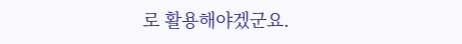로 활용해야겠군요.